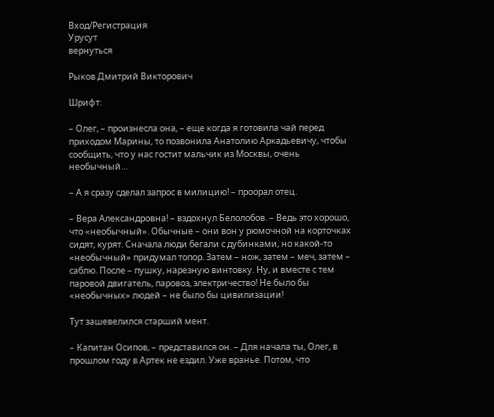Вход/Регистрация
Урусут
вернуться

Рыков Дмитрий Викторович

Шрифт:

– Олег, – произнесла она, – еще когда я готовила чай перед приходом Марины, то позвонила Анатолию Аркадьевичу, чтобы сообщить, что у нас гостит мальчик из Москвы, очень необычный…

– А я сразу сделал запрос в милицию! – проорал отец.

– Вера Александровна! – вздохнул Белолобов. – Ведь это хорошо, что «необычный». Обычные – они вон у рюмочной на корточках сидят, курят. Сначала люди бегали с дубинками, но какой-то «необычный» придумал топор. Затем – нож, затем – меч, затем – саблю. После – пушку, нарезную винтовку. Ну, и вместе с тем паровой двигатель, паровоз, электричество! Не было бы «необычных» людей – не было бы цивилизации!

Тут зашевелился старший мент.

– Капитан Осипов, – представился он. – Для начала ты, Олег, в прошлом году в Артек не ездил. Уже вранье. Потом, что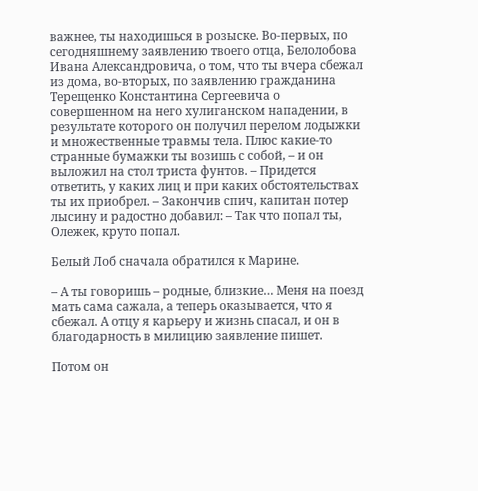важнее, ты находишься в розыске. Во-первых, по сегодняшнему заявлению твоего отца, Белолобова Ивана Александровича, о том, что ты вчера сбежал из дома, во-вторых, по заявлению гражданина Терещенко Константина Сергеевича о совершенном на него хулиганском нападении, в результате которого он получил перелом лодыжки и множественные травмы тела. Плюс какие-то странные бумажки ты возишь с собой, – и он выложил на стол триста фунтов. – Придется ответить, у каких лиц и при каких обстоятельствах ты их приобрел. – Закончив спич, капитан потер лысину и радостно добавил: – Так что попал ты, Олежек, круто попал.

Белый Лоб сначала обратился к Марине.

– А ты говоришь – родные, близкие… Меня на поезд мать сама сажала, а теперь оказывается, что я сбежал. А отцу я карьеру и жизнь спасал, и он в благодарность в милицию заявление пишет.

Потом он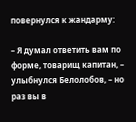повернулся к жандарму:

– Я думал ответить вам по форме, товарищ капитан, – улыбнулся Белолобов, – но раз вы в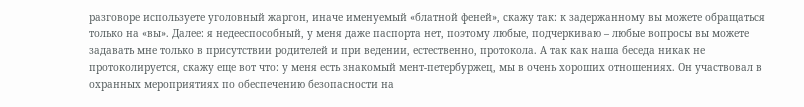разговоре используете уголовный жаргон, иначе именуемый «блатной феней», скажу так: к задержанному вы можете обращаться только на «вы». Далее: я недееспособный, у меня даже паспорта нет, поэтому любые, подчеркиваю – любые вопросы вы можете задавать мне только в присутствии родителей и при ведении, естественно, протокола. А так как наша беседа никак не протоколируется, скажу еще вот что: у меня есть знакомый мент-петербуржец, мы в очень хороших отношениях. Он участвовал в охранных мероприятиях по обеспечению безопасности на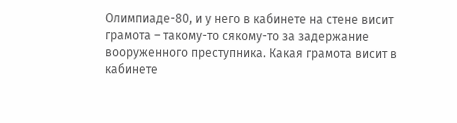Олимпиаде-80, и у него в кабинете на стене висит грамота – такому-то сякому-то за задержание вооруженного преступника. Какая грамота висит в кабинете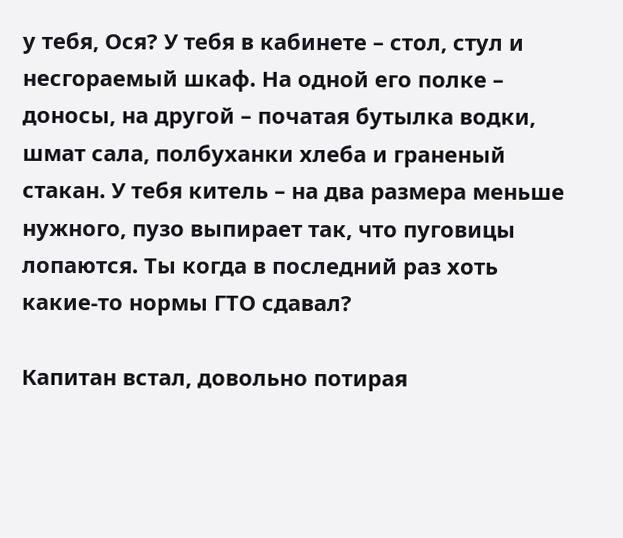у тебя, Ося? У тебя в кабинете – стол, стул и несгораемый шкаф. На одной его полке – доносы, на другой – початая бутылка водки, шмат сала, полбуханки хлеба и граненый стакан. У тебя китель – на два размера меньше нужного, пузо выпирает так, что пуговицы лопаются. Ты когда в последний раз хоть какие-то нормы ГТО сдавал?

Капитан встал, довольно потирая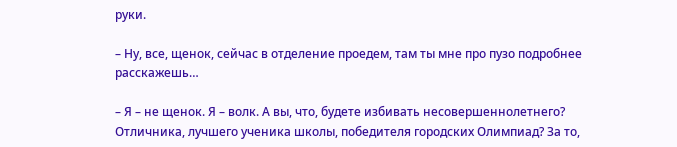руки.

– Ну, все, щенок, сейчас в отделение проедем, там ты мне про пузо подробнее расскажешь…

– Я – не щенок. Я – волк. А вы, что, будете избивать несовершеннолетнего? Отличника, лучшего ученика школы, победителя городских Олимпиад? За то,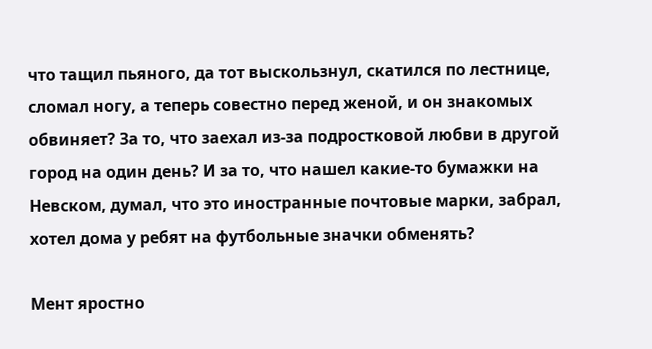что тащил пьяного, да тот выскользнул, скатился по лестнице, сломал ногу, а теперь совестно перед женой, и он знакомых обвиняет? За то, что заехал из-за подростковой любви в другой город на один день? И за то, что нашел какие-то бумажки на Невском, думал, что это иностранные почтовые марки, забрал, хотел дома у ребят на футбольные значки обменять?

Мент яростно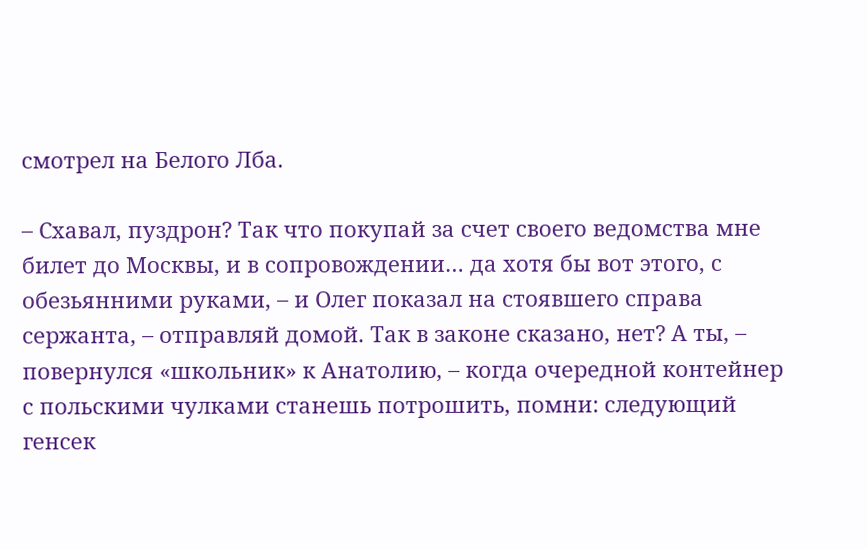смотрел на Белого Лба.

– Схавал, пуздрон? Так что покупай за счет своего ведомства мне билет до Москвы, и в сопровождении… да хотя бы вот этого, с обезьянними руками, – и Олег показал на стоявшего справа сержанта, – отправляй домой. Так в законе сказано, нет? А ты, – повернулся «школьник» к Анатолию, – когда очередной контейнер с польскими чулками станешь потрошить, помни: следующий генсек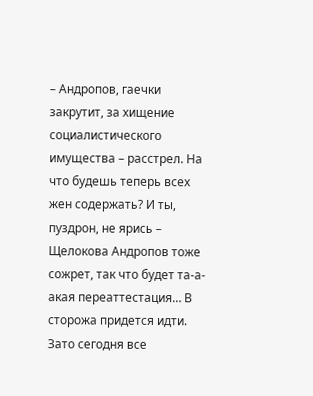– Андропов, гаечки закрутит, за хищение социалистического имущества – расстрел. На что будешь теперь всех жен содержать? И ты, пуздрон, не ярись – Щелокова Андропов тоже сожрет, так что будет та-а-акая переаттестация… В сторожа придется идти. Зато сегодня все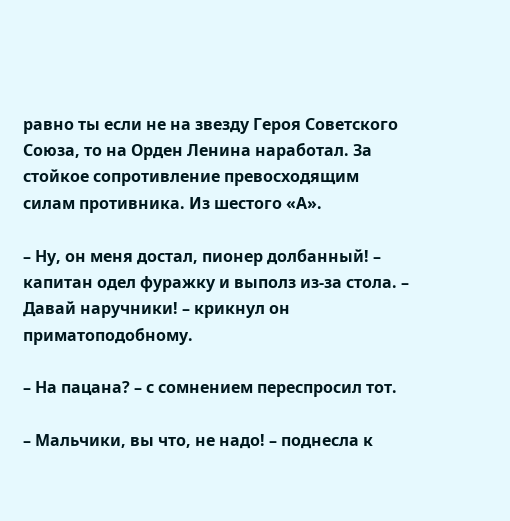равно ты если не на звезду Героя Советского Союза, то на Орден Ленина наработал. За стойкое сопротивление превосходящим силам противника. Из шестого «А».

– Ну, он меня достал, пионер долбанный! – капитан одел фуражку и выполз из-за стола. – Давай наручники! – крикнул он приматоподобному.

– На пацана? – с сомнением переспросил тот.

– Мальчики, вы что, не надо! – поднесла к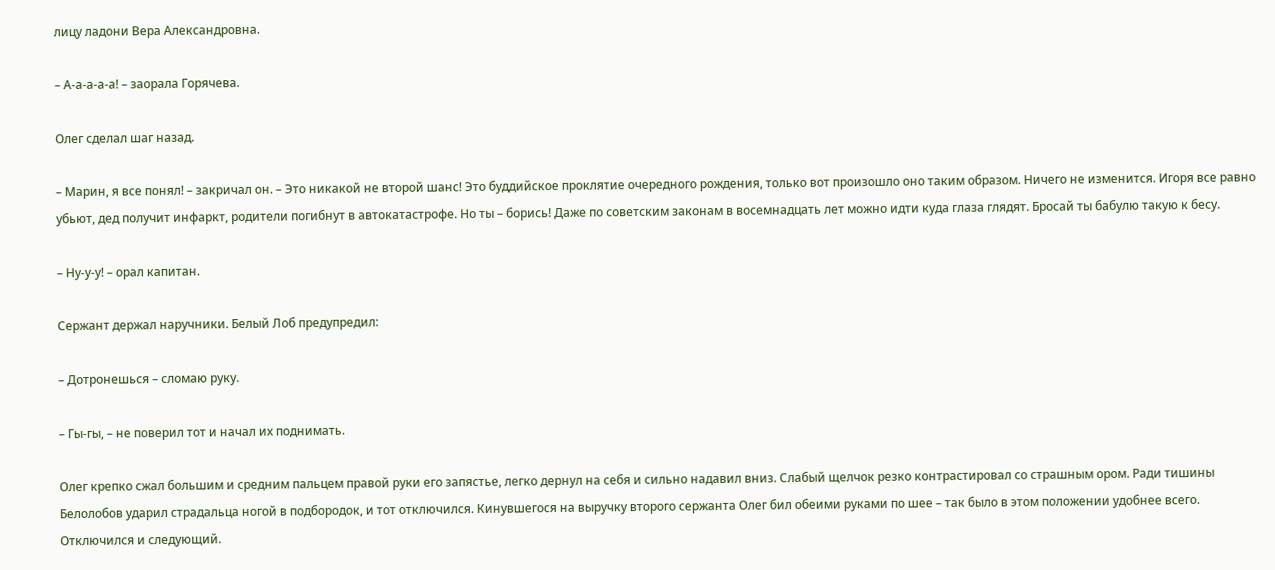лицу ладони Вера Александровна.

– А-а-а-а-а! – заорала Горячева.

Олег сделал шаг назад.

– Марин, я все понял! – закричал он. – Это никакой не второй шанс! Это буддийское проклятие очередного рождения, только вот произошло оно таким образом. Ничего не изменится. Игоря все равно убьют, дед получит инфаркт, родители погибнут в автокатастрофе. Но ты – борись! Даже по советским законам в восемнадцать лет можно идти куда глаза глядят. Бросай ты бабулю такую к бесу.

– Ну-у-у! – орал капитан.

Сержант держал наручники. Белый Лоб предупредил:

– Дотронешься – сломаю руку.

– Гы-гы, – не поверил тот и начал их поднимать.

Олег крепко сжал большим и средним пальцем правой руки его запястье, легко дернул на себя и сильно надавил вниз. Слабый щелчок резко контрастировал со страшным ором. Ради тишины Белолобов ударил страдальца ногой в подбородок, и тот отключился. Кинувшегося на выручку второго сержанта Олег бил обеими руками по шее – так было в этом положении удобнее всего. Отключился и следующий.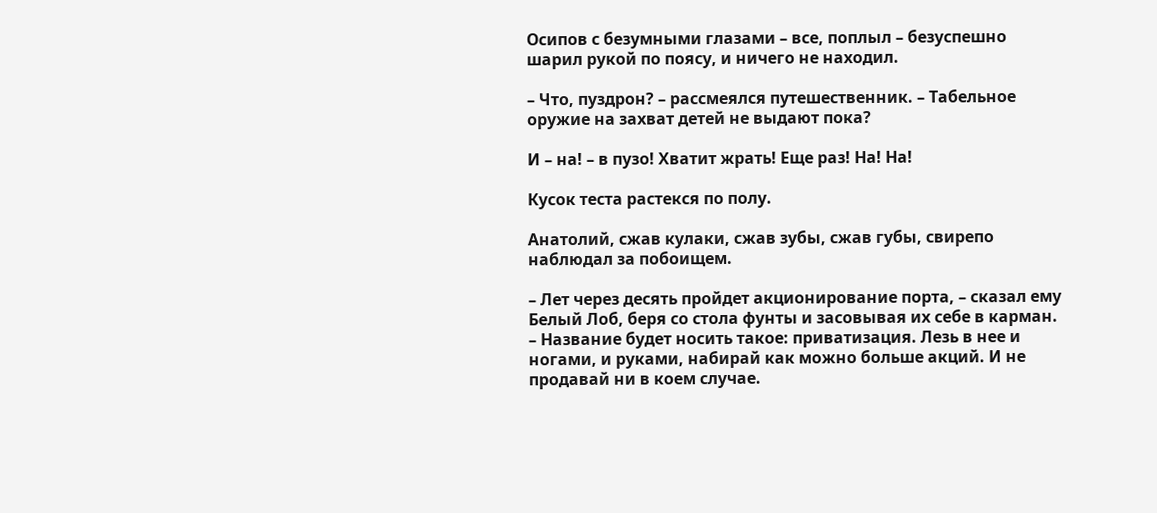Осипов с безумными глазами – все, поплыл – безуспешно шарил рукой по поясу, и ничего не находил.

– Что, пуздрон? – рассмеялся путешественник. – Табельное оружие на захват детей не выдают пока?

И – на! – в пузо! Хватит жрать! Еще раз! На! На!

Кусок теста растекся по полу.

Анатолий, сжав кулаки, сжав зубы, сжав губы, свирепо наблюдал за побоищем.

– Лет через десять пройдет акционирование порта, – сказал ему Белый Лоб, беря со стола фунты и засовывая их себе в карман. – Название будет носить такое: приватизация. Лезь в нее и ногами, и руками, набирай как можно больше акций. И не продавай ни в коем случае.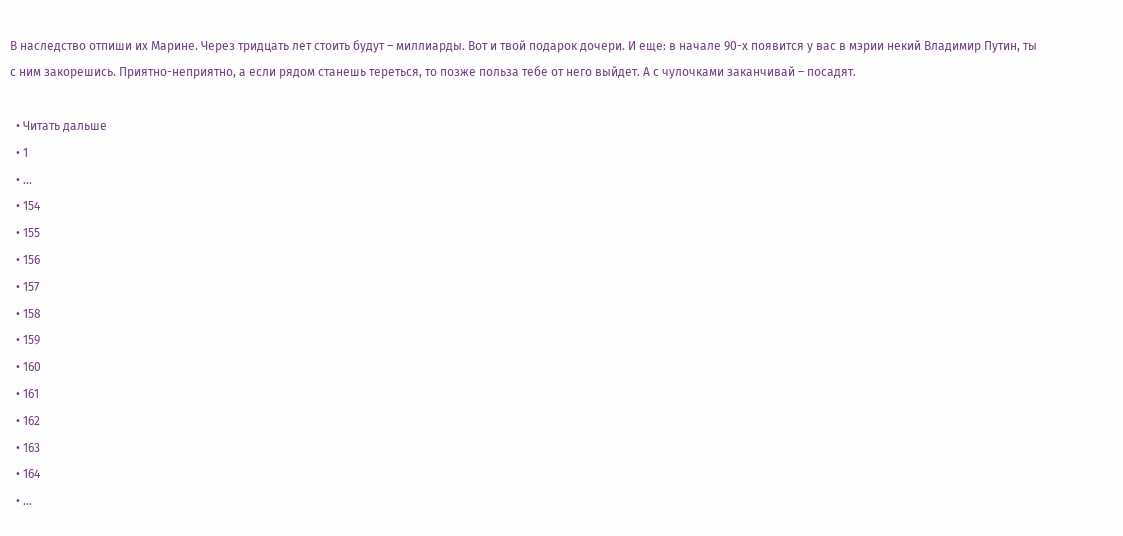В наследство отпиши их Марине. Через тридцать лет стоить будут – миллиарды. Вот и твой подарок дочери. И еще: в начале 90-х появится у вас в мэрии некий Владимир Путин, ты с ним закорешись. Приятно-неприятно, а если рядом станешь тереться, то позже польза тебе от него выйдет. А с чулочками заканчивай – посадят.

  • Читать дальше
  • 1
  • ...
  • 154
  • 155
  • 156
  • 157
  • 158
  • 159
  • 160
  • 161
  • 162
  • 163
  • 164
  • ...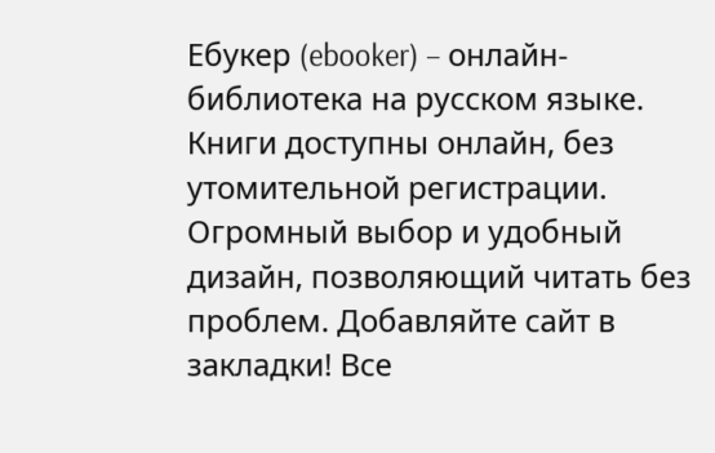Ебукер (ebooker) – онлайн-библиотека на русском языке. Книги доступны онлайн, без утомительной регистрации. Огромный выбор и удобный дизайн, позволяющий читать без проблем. Добавляйте сайт в закладки! Все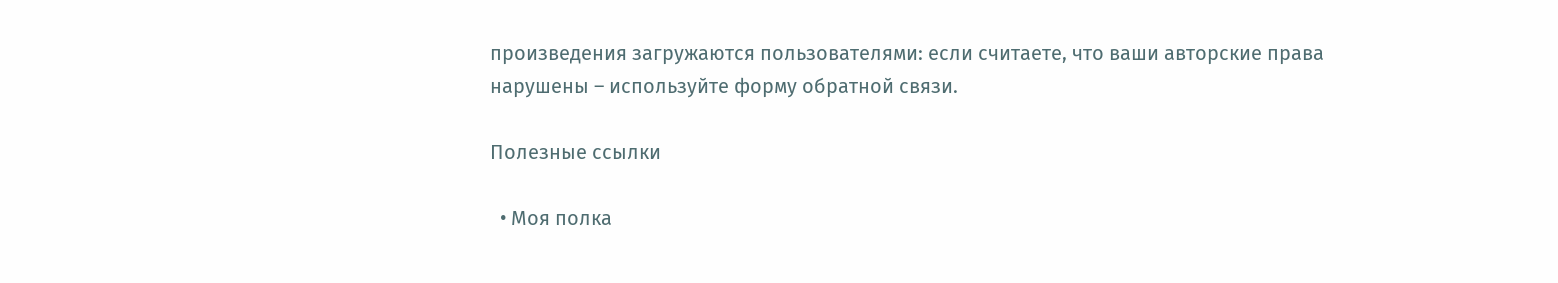произведения загружаются пользователями: если считаете, что ваши авторские права нарушены – используйте форму обратной связи.

Полезные ссылки

  • Моя полка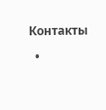Контакты

  •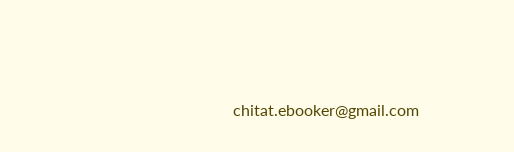chitat.ebooker@gmail.com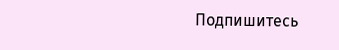Подпишитесь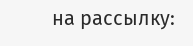на рассылку: